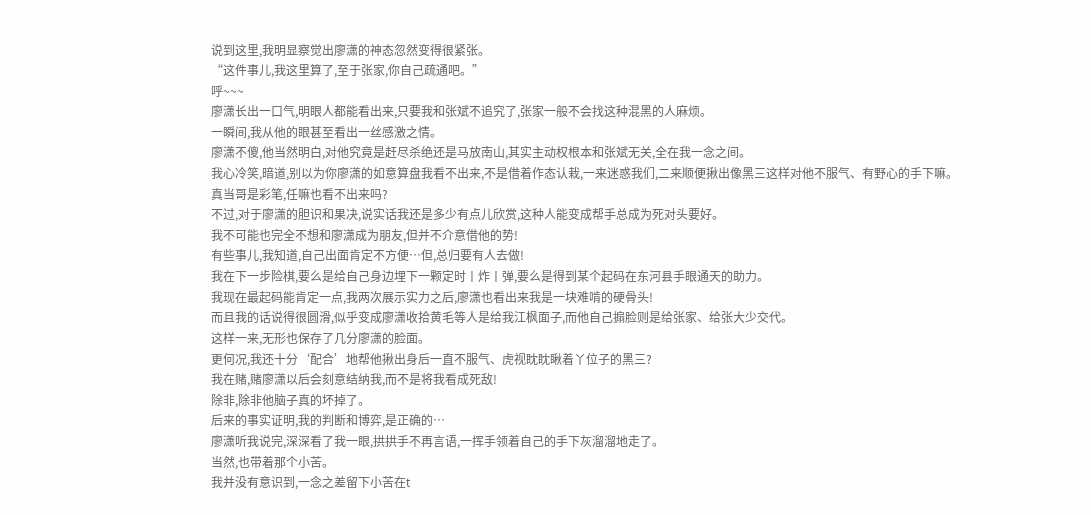说到这里,我明显察觉出廖潇的神态忽然变得很紧张。
“这件事儿,我这里算了,至于张家,你自己疏通吧。”
呼~~~
廖潇长出一口气,明眼人都能看出来,只要我和张斌不追究了,张家一般不会找这种混黑的人麻烦。
一瞬间,我从他的眼甚至看出一丝感激之情。
廖潇不傻,他当然明白,对他究竟是赶尽杀绝还是马放南山,其实主动权根本和张斌无关,全在我一念之间。
我心冷笑,暗道,别以为你廖潇的如意算盘我看不出来,不是借着作态认栽,一来迷惑我们,二来顺便揪出像黑三这样对他不服气、有野心的手下嘛。
真当哥是彩笔,任嘛也看不出来吗?
不过,对于廖潇的胆识和果决,说实话我还是多少有点儿欣赏,这种人能变成帮手总成为死对头要好。
我不可能也完全不想和廖潇成为朋友,但并不介意借他的势!
有些事儿,我知道,自己出面肯定不方便…但,总归要有人去做!
我在下一步险棋,要么是给自己身边埋下一颗定时丨炸丨弹,要么是得到某个起码在东河县手眼通天的助力。
我现在最起码能肯定一点,我两次展示实力之后,廖潇也看出来我是一块难啃的硬骨头!
而且我的话说得很圆滑,似乎变成廖潇收拾黄毛等人是给我江枫面子,而他自己搧脸则是给张家、给张大少交代。
这样一来,无形也保存了几分廖潇的脸面。
更何况,我还十分‘配合’地帮他揪出身后一直不服气、虎视眈眈瞅着丫位子的黑三?
我在赌,赌廖潇以后会刻意结纳我,而不是将我看成死敌!
除非,除非他脑子真的坏掉了。
后来的事实证明,我的判断和博弈,是正确的…
廖潇听我说完,深深看了我一眼,拱拱手不再言语,一挥手领着自己的手下灰溜溜地走了。
当然,也带着那个小苦。
我并没有意识到,一念之差留下小苦在t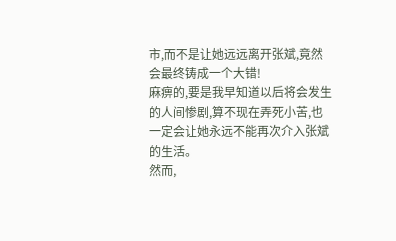市,而不是让她远远离开张斌,竟然会最终铸成一个大错!
麻痹的,要是我早知道以后将会发生的人间惨剧,算不现在弄死小苦,也一定会让她永远不能再次介入张斌的生活。
然而,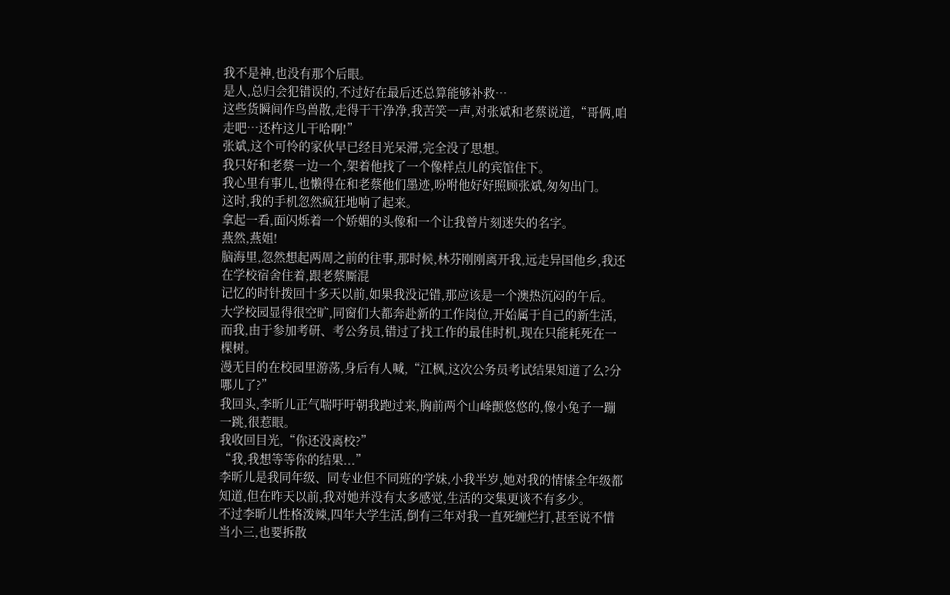我不是神,也没有那个后眼。
是人,总归会犯错误的,不过好在最后还总算能够补救…
这些货瞬间作鸟兽散,走得干干净净,我苦笑一声,对张斌和老蔡说道,“哥俩,咱走吧…还杵这儿干哈啊!”
张斌,这个可怜的家伙早已经目光呆滞,完全没了思想。
我只好和老蔡一边一个,架着他找了一个像样点儿的宾馆住下。
我心里有事儿,也懒得在和老蔡他们墨迹,吩咐他好好照顾张斌,匆匆出门。
这时,我的手机忽然疯狂地响了起来。
拿起一看,面闪烁着一个娇媚的头像和一个让我曾片刻迷失的名字。
燕然,燕姐!
脑海里,忽然想起两周之前的往事,那时候,林芬刚刚离开我,远走异国他乡,我还在学校宿舍住着,跟老蔡厮混
记忆的时针拨回十多天以前,如果我没记错,那应该是一个澳热沉闷的午后。
大学校园显得很空旷,同窗们大都奔赴新的工作岗位,开始属于自己的新生活,而我,由于参加考研、考公务员,错过了找工作的最佳时机,现在只能耗死在一棵树。
漫无目的在校园里游荡,身后有人喊,“江枫,这次公务员考试结果知道了么?分哪儿了?”
我回头,李昕儿正气喘吁吁朝我跑过来,胸前两个山峰颤悠悠的,像小兔子一蹦一跳,很惹眼。
我收回目光,“你还没离校?”
“我,我想等等你的结果...”
李昕儿是我同年级、同专业但不同班的学妹,小我半岁,她对我的情愫全年级都知道,但在昨天以前,我对她并没有太多感觉,生活的交集更谈不有多少。
不过李昕儿性格泼辣,四年大学生活,倒有三年对我一直死缠烂打,甚至说不惜当小三,也要拆散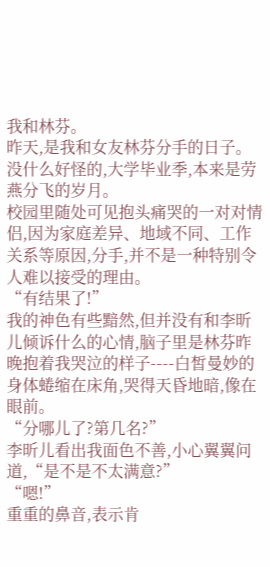我和林芬。
昨天,是我和女友林芬分手的日子。
没什么好怪的,大学毕业季,本来是劳燕分飞的岁月。
校园里随处可见抱头痛哭的一对对情侣,因为家庭差异、地域不同、工作关系等原因,分手,并不是一种特别令人难以接受的理由。
“有结果了!”
我的神色有些黯然,但并没有和李昕儿倾诉什么的心情,脑子里是林芬昨晚抱着我哭泣的样子----白皙曼妙的身体蜷缩在床角,哭得天昏地暗,像在眼前。
“分哪儿了?第几名?”
李昕儿看出我面色不善,小心翼翼问道,“是不是不太满意?”
“嗯!”
重重的鼻音,表示肯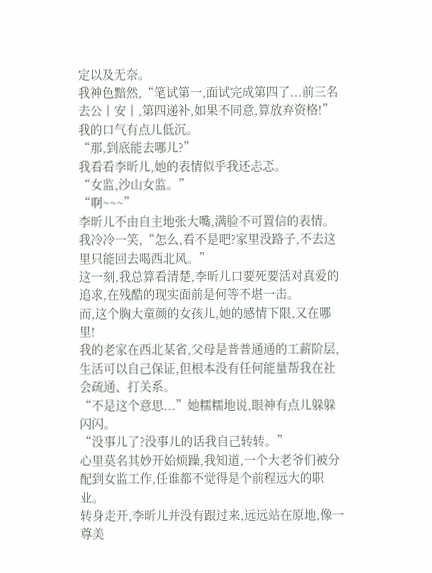定以及无奈。
我神色黯然,“笔试第一,面试完成第四了...前三名去公丨安丨,第四递补,如果不同意,算放弃资格!”我的口气有点儿低沉。
“那,到底能去哪儿?”
我看看李昕儿,她的表情似乎我还忐忑。
“女监,沙山女监。”
“啊~~~”
李昕儿不由自主地张大嘴,满脸不可置信的表情。
我冷冷一笑,“怎么,看不是吧?家里没路子,不去这里只能回去喝西北风。”
这一刻,我总算看清楚,李昕儿口要死要活对真爱的追求,在残酷的现实面前是何等不堪一击。
而,这个胸大童颜的女孩儿,她的感情下限,又在哪里!
我的老家在西北某省,父母是普普通通的工薪阶层,生活可以自己保证,但根本没有任何能量帮我在社会疏通、打关系。
“不是这个意思...”她糯糯地说,眼神有点儿躲躲闪闪。
“没事儿了?没事儿的话我自己转转。”
心里莫名其妙开始烦躁,我知道,一个大老爷们被分配到女监工作,任谁都不觉得是个前程远大的职业。
转身走开,李昕儿并没有跟过来,远远站在原地,像一尊美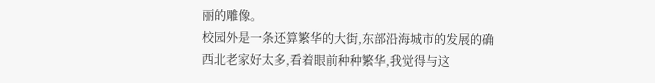丽的雕像。
校园外是一条还算繁华的大街,东部沿海城市的发展的确西北老家好太多,看着眼前种种繁华,我觉得与这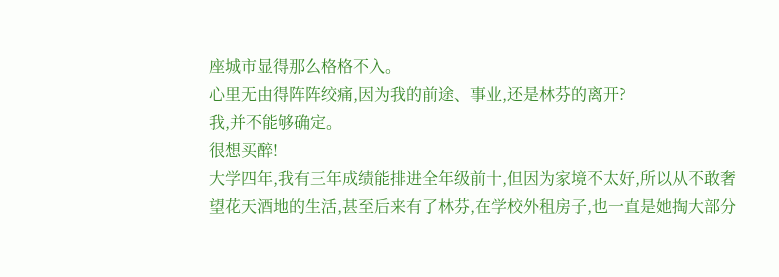座城市显得那么格格不入。
心里无由得阵阵绞痛,因为我的前途、事业,还是林芬的离开?
我,并不能够确定。
很想买醉!
大学四年,我有三年成绩能排进全年级前十,但因为家境不太好,所以从不敢奢望花天酒地的生活,甚至后来有了林芬,在学校外租房子,也一直是她掏大部分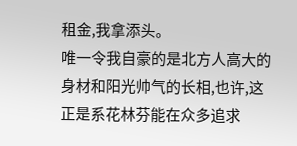租金,我拿添头。
唯一令我自豪的是北方人高大的身材和阳光帅气的长相,也许,这正是系花林芬能在众多追求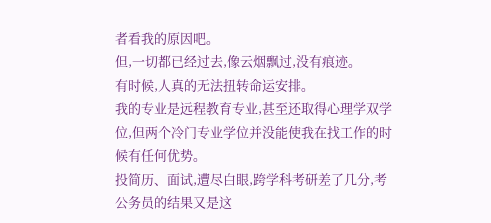者看我的原因吧。
但,一切都已经过去,像云烟飘过,没有痕迹。
有时候,人真的无法扭转命运安排。
我的专业是远程教育专业,甚至还取得心理学双学位,但两个冷门专业学位并没能使我在找工作的时候有任何优势。
投简历、面试,遭尽白眼,跨学科考研差了几分,考公务员的结果又是这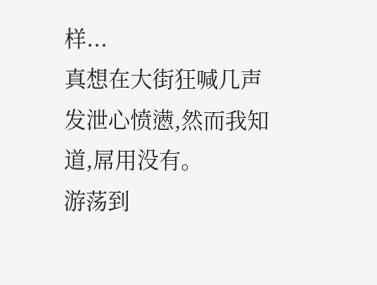样...
真想在大街狂喊几声发泄心愤懑,然而我知道,屌用没有。
游荡到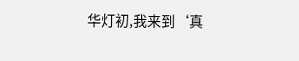华灯初,我来到‘真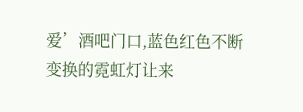爱’酒吧门口,蓝色红色不断变换的霓虹灯让来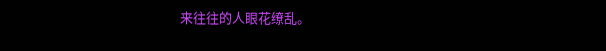来往往的人眼花缭乱。